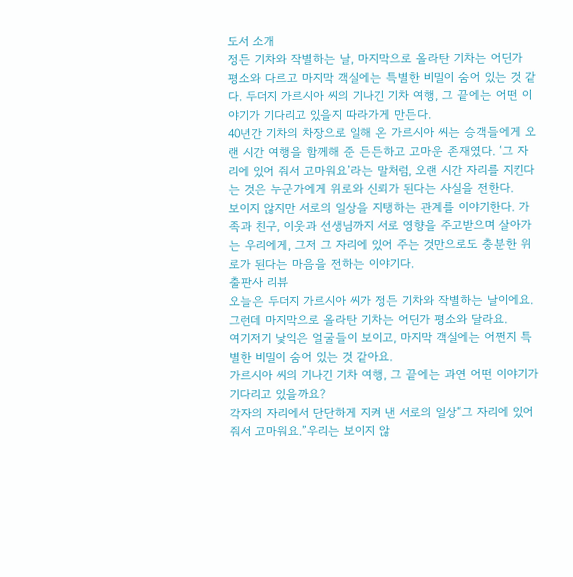도서 소개
정든 기차와 작별하는 날, 마지막으로 올라탄 기차는 어딘가 평소와 다르고 마지막 객실에는 특별한 비밀이 숨어 있는 것 같다. 두더지 가르시아 씨의 기나긴 기차 여행, 그 끝에는 어떤 이야기가 기다리고 있을지 따라가게 만든다.
40년간 기차의 차장으로 일해 온 가르시아 씨는 승객들에게 오랜 시간 여행을 함께해 준 든든하고 고마운 존재였다. ‘그 자리에 있어 줘서 고마워요’라는 말처럼, 오랜 시간 자리를 지킨다는 것은 누군가에게 위로와 신뢰가 된다는 사실을 전한다.
보이지 않지만 서로의 일상을 지탱하는 관계를 이야기한다. 가족과 친구, 이웃과 선생님까지 서로 영향을 주고받으며 살아가는 우리에게, 그저 그 자리에 있어 주는 것만으로도 충분한 위로가 된다는 마음을 전하는 이야기다.
출판사 리뷰
오늘은 두더지 가르시아 씨가 정든 기차와 작별하는 날이에요.
그런데 마지막으로 올라탄 기차는 어딘가 평소와 달라요.
여기저기 낯익은 얼굴들이 보이고, 마지막 객실에는 어쩐지 특별한 비밀이 숨어 있는 것 같아요.
가르시아 씨의 기나긴 기차 여행, 그 끝에는 과연 어떤 이야기가 기다리고 있을까요?
각자의 자리에서 단단하게 지켜 낸 서로의 일상“그 자리에 있어 줘서 고마워요.”우리는 보이지 않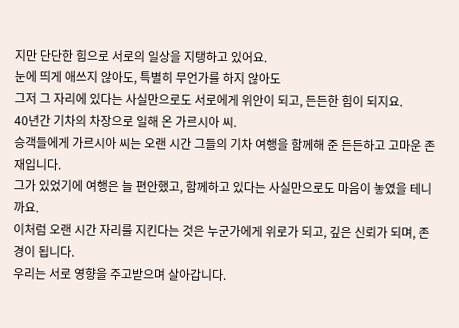지만 단단한 힘으로 서로의 일상을 지탱하고 있어요.
눈에 띄게 애쓰지 않아도, 특별히 무언가를 하지 않아도
그저 그 자리에 있다는 사실만으로도 서로에게 위안이 되고, 든든한 힘이 되지요.
40년간 기차의 차장으로 일해 온 가르시아 씨.
승객들에게 가르시아 씨는 오랜 시간 그들의 기차 여행을 함께해 준 든든하고 고마운 존재입니다.
그가 있었기에 여행은 늘 편안했고, 함께하고 있다는 사실만으로도 마음이 놓였을 테니까요.
이처럼 오랜 시간 자리를 지킨다는 것은 누군가에게 위로가 되고, 깊은 신뢰가 되며, 존경이 됩니다.
우리는 서로 영향을 주고받으며 살아갑니다.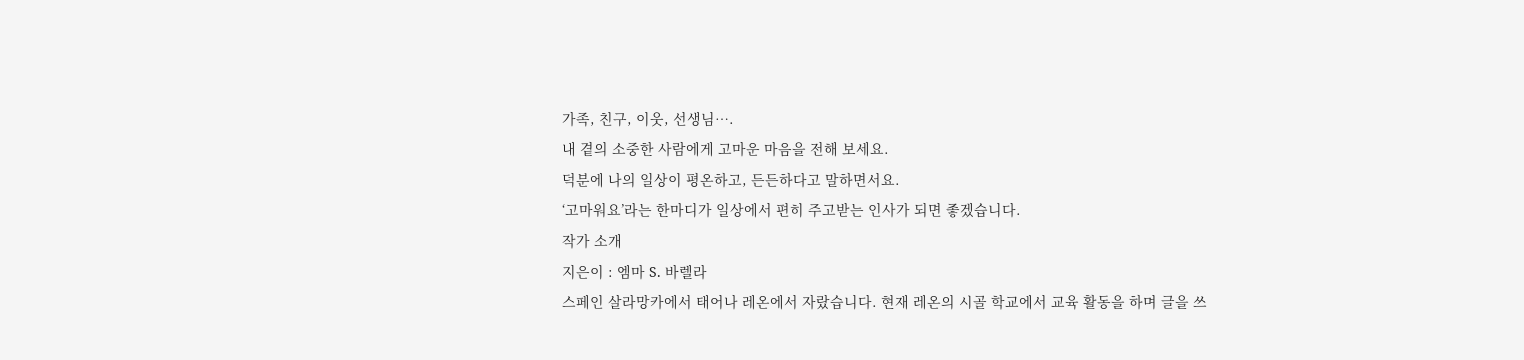가족, 친구, 이웃, 선생님….
내 곁의 소중한 사람에게 고마운 마음을 전해 보세요.
덕분에 나의 일상이 평온하고, 든든하다고 말하면서요.
‘고마워요’라는 한마디가 일상에서 편히 주고받는 인사가 되면 좋겠습니다.
작가 소개
지은이 : 엠마 S. 바렐라
스페인 살라망카에서 태어나 레온에서 자랐습니다. 현재 레온의 시골 학교에서 교육 활동을 하며 글을 쓰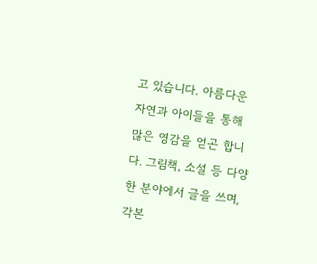고 있습니다. 아름다운 자연과 아이들을 통해 많은 영감을 얻곤 합니다. 그림책, 소설 등 다양한 분야에서 글을 쓰며, 각본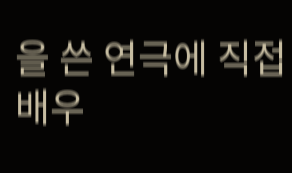을 쓴 연극에 직접 배우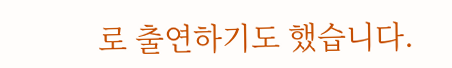로 출연하기도 했습니다.